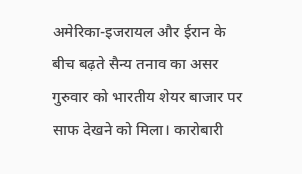अमेरिका-इजरायल और ईरान के बीच बढ़ते सैन्य तनाव का असर गुरुवार को भारतीय शेयर बाजार पर साफ देखने को मिला। कारोबारी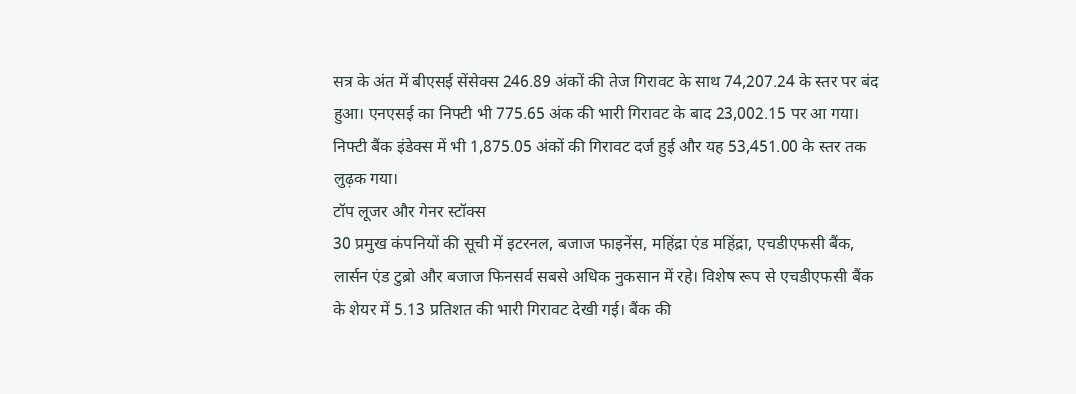सत्र के अंत में बीएसई सेंसेक्स 246.89 अंकों की तेज गिरावट के साथ 74,207.24 के स्तर पर बंद हुआ। एनएसई का निफ्टी भी 775.65 अंक की भारी गिरावट के बाद 23,002.15 पर आ गया। निफ्टी बैंक इंडेक्स में भी 1,875.05 अंकों की गिरावट दर्ज हुई और यह 53,451.00 के स्तर तक लुढ़क गया।
टॉप लूजर और गेनर स्टॉक्स
30 प्रमुख कंपनियों की सूची में इटरनल, बजाज फाइनेंस, महिंद्रा एंड महिंद्रा, एचडीएफसी बैंक, लार्सन एंड टुब्रो और बजाज फिनसर्व सबसे अधिक नुकसान में रहे। विशेष रूप से एचडीएफसी बैंक के शेयर में 5.13 प्रतिशत की भारी गिरावट देखी गई। बैंक की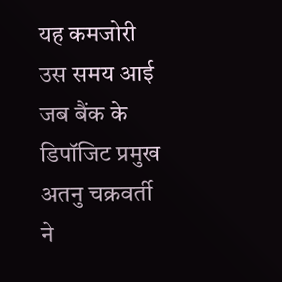यह कमजोरी उस समय आई जब बैंक के डिपॉजिट प्रमुख अतनु चक्रवर्ती ने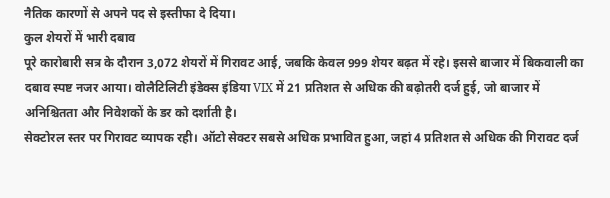नैतिक कारणों से अपने पद से इस्तीफा दे दिया।
कुल शेयरों में भारी दबाव
पूरे कारोबारी सत्र के दौरान 3,072 शेयरों में गिरावट आई, जबकि केवल 999 शेयर बढ़त में रहे। इससे बाजार में बिकवाली का दबाव स्पष्ट नजर आया। वोलैटिलिटी इंडेक्स इंडिया VIX में 21 प्रतिशत से अधिक की बढ़ोतरी दर्ज हुई, जो बाजार में अनिश्चितता और निवेशकों के डर को दर्शाती है।
सेक्टोरल स्तर पर गिरावट व्यापक रही। ऑटो सेक्टर सबसे अधिक प्रभावित हुआ, जहां 4 प्रतिशत से अधिक की गिरावट दर्ज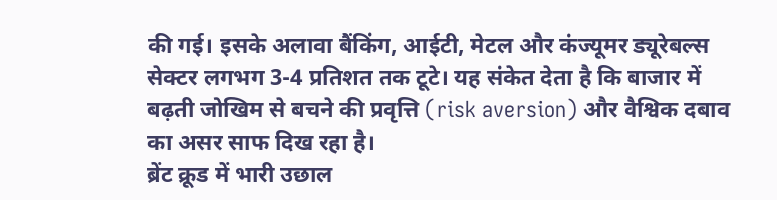की गई। इसके अलावा बैंकिंग, आईटी, मेटल और कंज्यूमर ड्यूरेबल्स सेक्टर लगभग 3-4 प्रतिशत तक टूटे। यह संकेत देता है कि बाजार में बढ़ती जोखिम से बचने की प्रवृत्ति (risk aversion) और वैश्विक दबाव का असर साफ दिख रहा है।
ब्रेंट क्रूड में भारी उछाल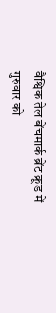वैश्विक तेल बेंचमार्क ब्रेंट क्रूड में गुरुवार को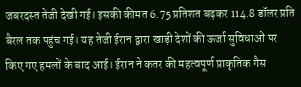जबरदस्त तेजी देखी गई। इसकी कीमत 6.75 प्रतिशत बढ़कर 114.8 डॉलर प्रति बैरल तक पहुंच गई। यह तेजी ईरान द्वारा खाड़ी देशों की ऊर्जा सुविधाओं पर किए गए हमलों के बाद आई। ईरान ने कतर की महत्वपूर्ण प्राकृतिक गैस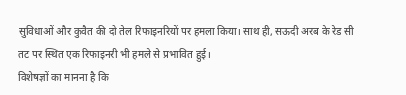सुविधाओं और कुवैत की दो तेल रिफाइनरियों पर हमला किया। साथ ही, सऊदी अरब के रेड सी तट पर स्थित एक रिफाइनरी भी हमले से प्रभावित हुई।
विशेषज्ञों का मानना है कि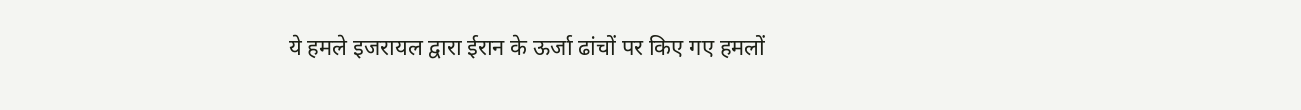ये हमले इजरायल द्वारा ईरान के ऊर्जा ढांचों पर किए गए हमलों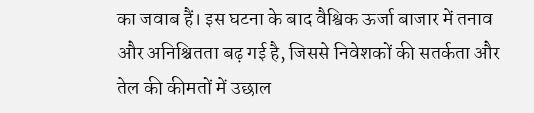का जवाब हैं। इस घटना के बाद वैश्विक ऊर्जा बाजार में तनाव और अनिश्चितता बढ़ गई है, जिससे निवेशकों की सतर्कता और तेल की कीमतों में उछाल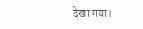देखा गया।